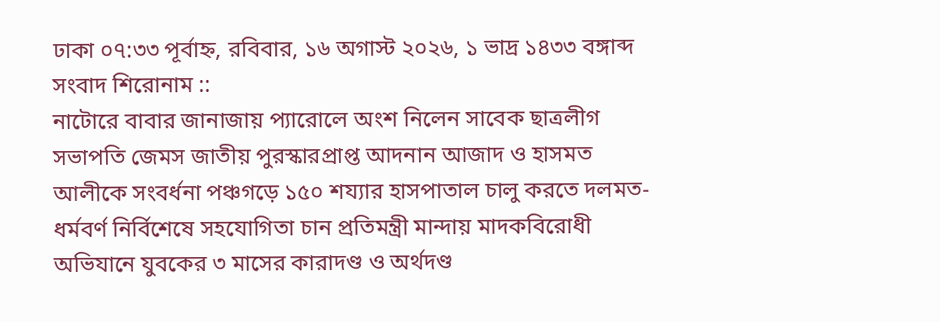ঢাকা ০৭:৩৩ পূর্বাহ্ন, রবিবার, ১৬ অগাস্ট ২০২৬, ১ ভাদ্র ১৪৩৩ বঙ্গাব্দ
সংবাদ শিরোনাম ::
নাটোরে বাবার জানাজায় প্যারোলে অংশ নিলেন সাবেক ছাত্রলীগ সভাপতি জেমস জাতীয় পুরস্কারপ্রাপ্ত আদনান আজাদ ও হাসমত আলীকে সংবর্ধনা পঞ্চগড়ে ১৫০ শয্যার হাসপাতাল চালু করতে দলমত-ধর্মবর্ণ নির্বিশেষে সহযোগিতা চান প্রতিমন্ত্রী মান্দায় মাদকবিরোধী অভিযানে যুবকের ৩ মাসের কারাদণ্ড ও অর্থদণ্ড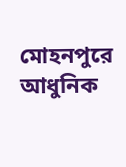মোহনপুরে আধুনিক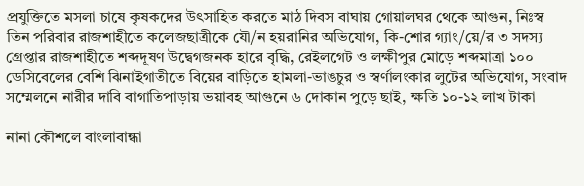প্রযুক্তিতে মসলা চাষে কৃষকদের উৎসাহিত করতে মাঠ দিবস বাঘায় গোয়ালঘর থেকে আগুন, নিঃস্ব তিন পরিবার রাজশাহীতে কলেজছাত্রীকে যৌ/ন হয়রানির অভিযোগ, কি‍-শোর গ্যাং/য়ে/র ৩ সদস্য গ্রেপ্তার রাজশাহীতে শব্দদূষণ উদ্বেগজনক হারে বৃদ্ধি, রেইলগেট ও লক্ষীপুর মোড়ে শব্দমাত্রা ১০০ ডেসিবেলের বেশি ঝিনাইগাতীতে বিয়ের বাড়িতে হামলা-ভাঙচুর ও স্বর্ণালংকার লুটের অভিযোগ, সংবাদ সম্মেলনে নারীর দাবি বাগাতিপাড়ায় ভয়াবহ আগুনে ৬ দোকান পুড়ে ছাই, ক্ষতি ১০-১২ লাখ টাকা

নানা কৌশলে বাংলাবান্ধা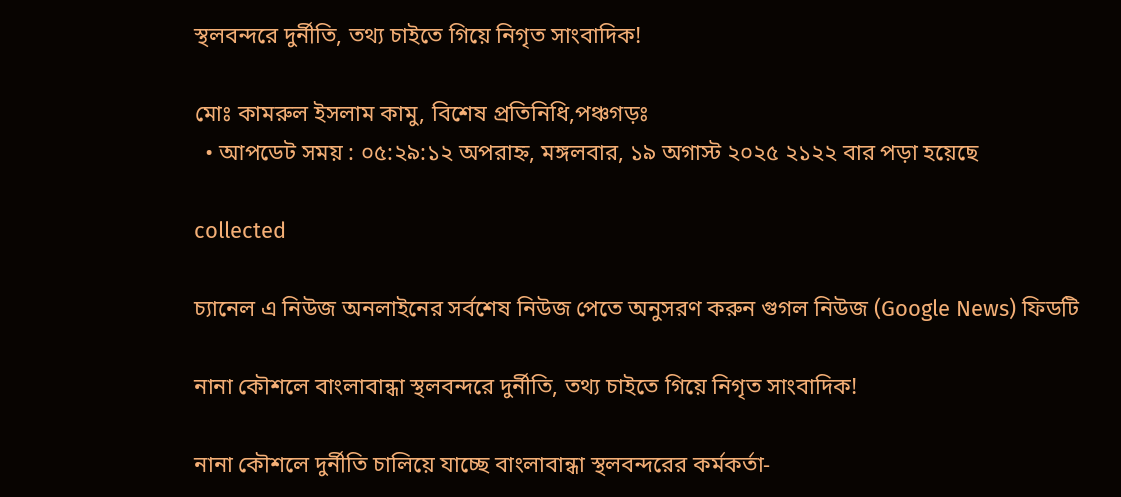স্থলবন্দরে দুর্নীতি, তথ্য চাইতে গিয়ে নিগৃত সাংবাদিক!

মোঃ কামরুল ইসলাম কামু, বিশেষ প্রতিনিধি,পঞ্চগড়ঃ
  • আপডেট সময় : ০৫:২৯:১২ অপরাহ্ন, মঙ্গলবার, ১৯ অগাস্ট ২০২৫ ২১২২ বার পড়া হয়েছে

collected

চ্যানেল এ নিউজ অনলাইনের সর্বশেষ নিউজ পেতে অনুসরণ করুন গুগল নিউজ (Google News) ফিডটি

নানা কৌশলে বাংলাবান্ধা স্থলবন্দরে দুর্নীতি, তথ্য চাইতে গিয়ে নিগৃত সাংবাদিক!

নানা কৌশলে দুর্নীতি চালিয়ে যাচ্ছে বাংলাবান্ধা স্থলবন্দরের কর্মকর্তা-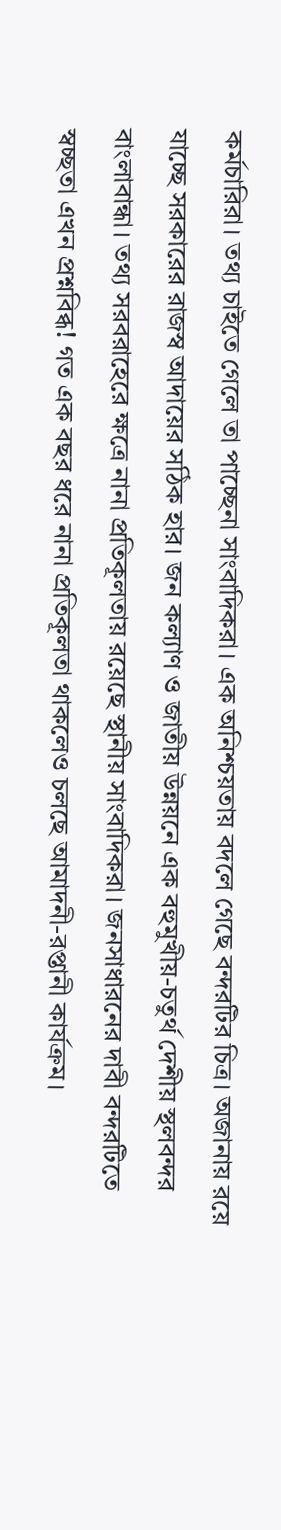কর্মচারিরা। তথ্য চাইতে গেলে তা পাচ্ছেনা সাংবাদিকরা। এক অনিশ্চয়তায় বদলে গেছে বন্দরটির চিত্র। অজানায় রয়ে যাচ্ছে সরকারের রাজস্ব আদায়ের সঠিক হার। জন কল্যাণ ও জাতীয় উন্নয়নে এক বহুমুখীয়-চতুর্থ দেশীয় স্থলবন্দর বাংলাবান্ধা। তথ্য সরবরাহেরে ক্ষত্রে নানা প্রতিকূলতায় রয়েছে স্থানীয় সাংবাদিকরা। জনসাধারনের দাবী বন্দরটিতে স্বচ্ছতা এখন প্রশ্নবিব্ধ! গত এক বছর ধরে নানা প্রতিকূলতা থাকলেও চলছে আমাদনী-রপ্তানী কার্যক্রম।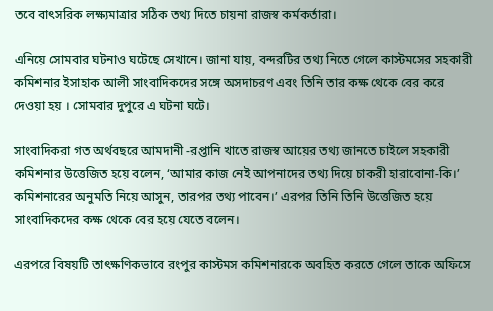তবে বাৎসরিক লক্ষ্যমাত্রার সঠিক তথ্য দিতে চায়না রাজস্ব কর্মকর্তারা।

এনিয়ে সোমবার ঘটনাও ঘটেছে সেখানে। জানা যায়, বন্দরটির তথ্য নিতে গেলে কাস্টমসের সহকারী কমিশনার ইসাহাক আলী সাংবাদিকদের সঙ্গে অসদাচরণ এবং তিনি তার কক্ষ থেকে বের করে দেওয়া হয় । সোমবার দুপুরে এ ঘটনা ঘটে।

সাংবাদিকরা গত অর্থবছরে আমদানী -রপ্তানি খাতে রাজস্ব আয়ের তথ্য জানতে চাইলে সহকারী কমিশনার উত্তেজিত হয়ে বলেন, ‘আমার কাজ নেই আপনাদের তথ্য দিয়ে চাকরী হারাবোনা-কি।’ কমিশনারের অনুমতি নিয়ে আসুন, তারপর তথ্য পাবেন।’ এরপর তিনি তিনি উত্তেজিত হয়ে সাংবাদিকদের কক্ষ থেকে বের হয়ে যেতে বলেন।

এরপরে বিষয়টি তাৎক্ষণিকভাবে রংপুর কাস্টমস কমিশনারকে অবহিত করতে গেলে তাকে অফিসে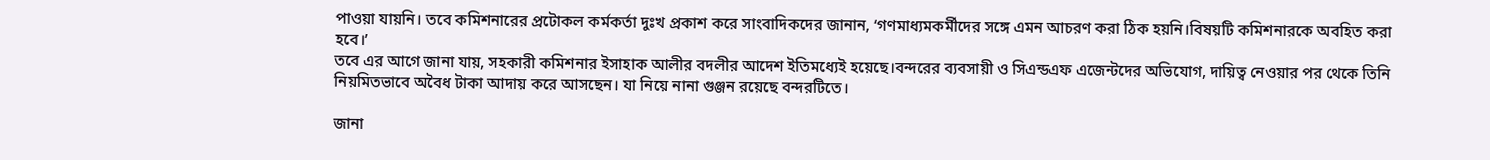পাওয়া যায়নি। তবে কমিশনারের প্রটোকল কর্মকর্তা দুঃখ প্রকাশ করে সাংবাদিকদের জানান, ‘গণমাধ্যমকর্মীদের সঙ্গে এমন আচরণ করা ঠিক হয়নি।বিষয়টি কমিশনারকে অবহিত করা হবে।’
তবে এর আগে জানা যায়, সহকারী কমিশনার ইসাহাক আলীর বদলীর আদেশ ইতিমধ্যেই হয়েছে।বন্দরের ব্যবসায়ী ও সিএন্ডএফ এজেন্টদের অভিযোগ, দায়িত্ব নেওয়ার পর থেকে তিনি নিয়মিতভাবে অবৈধ টাকা আদায় করে আসছেন। যা নিয়ে নানা গুঞ্জন রয়েছে বন্দরটিতে।

জানা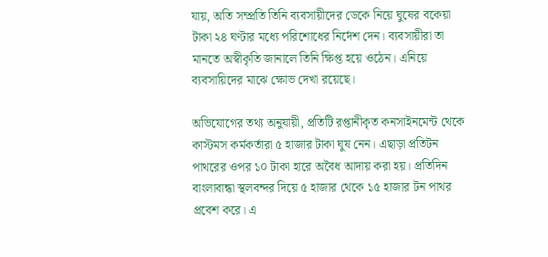যায়, অতি সম্প্রতি তিনি ব্যবসায়ীদের ডেকে নিয়ে ঘুষের বকেয়া টাকা ২৪ ঘণ্টার মধ্যে পরিশোধের নির্দেশ দেন। ব্যবসায়ীরা তা মানতে অস্বীকৃতি জানালে তিনি ক্ষিপ্ত হয়ে ওঠেন। এনিয়ে ব্যবসায়িদের মাঝে ক্ষোভ দেখা রয়েছে।

অভিযোগের তথ্য অনুযায়ী, প্রতিটি রপ্তানীকৃত কনসাইনমেন্ট থেকে কাস্টমস কর্মকর্তারা ৫ হাজার টাকা ঘুষ নেন। এছাড়া প্রতিটন পাথরের ওপর ১০ টাকা হারে অবৈধ আদায় করা হয়। প্রতিদিন বাংলাবান্ধা স্থলবন্দর দিয়ে ৫ হাজার থেকে ১৫ হাজার টন পাথর প্রবেশ করে। এ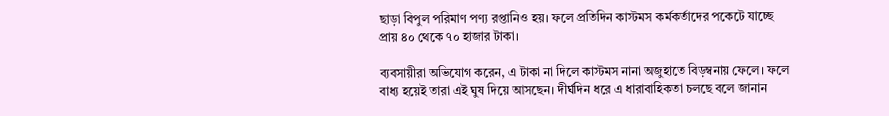ছাড়া বিপুল পরিমাণ পণ্য রপ্তানিও হয়। ফলে প্রতিদিন কাস্টমস কর্মকর্তাদের পকেটে যাচ্ছে প্রায় ৪০ থেকে ৭০ হাজার টাকা।

ব্যবসায়ীরা অভিযোগ করেন, এ টাকা না দিলে কাস্টমস নানা অজুহাতে বিড়ম্বনায় ফেলে। ফলে বাধ্য হয়েই তারা এই ঘুষ দিয়ে আসছেন। দীর্ঘদিন ধরে এ ধারাবাহিকতা চলছে বলে জানান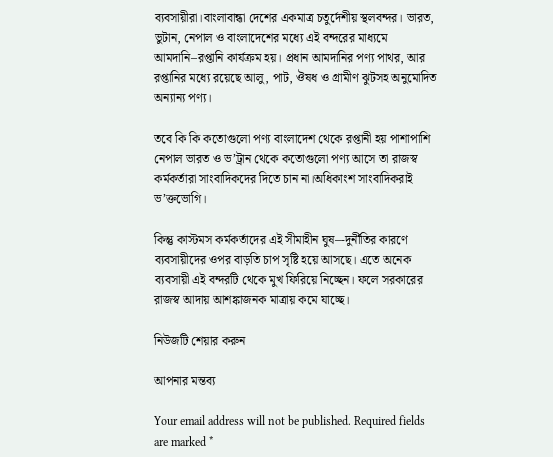ব্যবসায়ীরা।বাংলাবান্ধা দেশের একমাত্র চতুর্দেশীয় স্থলবন্দর। ভারত, ভুটান, নেপাল ও বাংলাদেশের মধ্যে এই বন্দরের মাধ্যমে আমদানি–রপ্তানি কার্যক্রম হয়। প্রধান আমদানির পণ্য পাথর, আর রপ্তানির মধ্যে রয়েছে আলু, পাট, ঔষধ ও গ্রামীণ ঝুটসহ অনুমোদিত অন্যান্য পণ্য।

তবে কি কি কতোগুলো পণ্য বাংলাদেশ থেকে রপ্তানী হয় পাশাপাশি নেপাল ভারত ও ভ’ট্রান থেকে কতোগুলো পণ্য আসে তা রাজস্ব কর্মকর্তারা সাংবাদিকদের দিতে চান না।অধিকাংশ সাংবাদিকরাই ভ’ক্তভোগি।

কিন্তু কাস্টমস কর্মকর্তাদের এই সীমাহীন ঘুষ–-দুর্নীতির কারণে ব্যবসায়ীদের ওপর বাড়তি চাপ সৃষ্টি হয়ে আসছে। এতে অনেক ব্যবসায়ী এই বন্দরটি থেকে মুখ ফিরিয়ে নিচ্ছেন। ফলে সরকারের রাজস্ব আদায় আশঙ্কাজনক মাত্রায় কমে যাচ্ছে।

নিউজটি শেয়ার করুন

আপনার মন্তব্য

Your email address will not be published. Required fields are marked *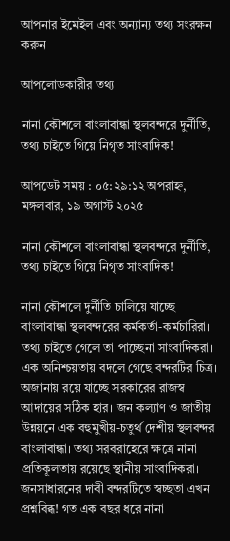আপনার ইমেইল এবং অন্যান্য তথ্য সংরক্ষন করুন

আপলোডকারীর তথ্য

নানা কৌশলে বাংলাবান্ধা স্থলবন্দরে দুর্নীতি, তথ্য চাইতে গিয়ে নিগৃত সাংবাদিক!

আপডেট সময় : ০৫:২৯:১২ অপরাহ্ন, মঙ্গলবার, ১৯ অগাস্ট ২০২৫

নানা কৌশলে বাংলাবান্ধা স্থলবন্দরে দুর্নীতি, তথ্য চাইতে গিয়ে নিগৃত সাংবাদিক!

নানা কৌশলে দুর্নীতি চালিয়ে যাচ্ছে বাংলাবান্ধা স্থলবন্দরের কর্মকর্তা-কর্মচারিরা। তথ্য চাইতে গেলে তা পাচ্ছেনা সাংবাদিকরা। এক অনিশ্চয়তায় বদলে গেছে বন্দরটির চিত্র। অজানায় রয়ে যাচ্ছে সরকারের রাজস্ব আদায়ের সঠিক হার। জন কল্যাণ ও জাতীয় উন্নয়নে এক বহুমুখীয়-চতুর্থ দেশীয় স্থলবন্দর বাংলাবান্ধা। তথ্য সরবরাহেরে ক্ষত্রে নানা প্রতিকূলতায় রয়েছে স্থানীয় সাংবাদিকরা। জনসাধারনের দাবী বন্দরটিতে স্বচ্ছতা এখন প্রশ্নবিব্ধ! গত এক বছর ধরে নানা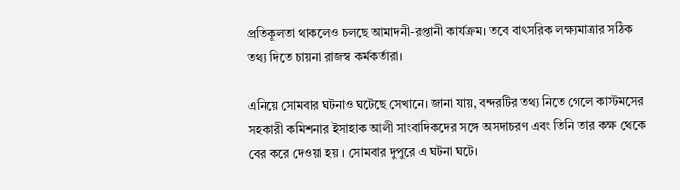প্রতিকূলতা থাকলেও চলছে আমাদনী-রপ্তানী কার্যক্রম। তবে বাৎসরিক লক্ষ্যমাত্রার সঠিক তথ্য দিতে চায়না রাজস্ব কর্মকর্তারা।

এনিয়ে সোমবার ঘটনাও ঘটেছে সেখানে। জানা যায়, বন্দরটির তথ্য নিতে গেলে কাস্টমসের সহকারী কমিশনার ইসাহাক আলী সাংবাদিকদের সঙ্গে অসদাচরণ এবং তিনি তার কক্ষ থেকে বের করে দেওয়া হয় । সোমবার দুপুরে এ ঘটনা ঘটে।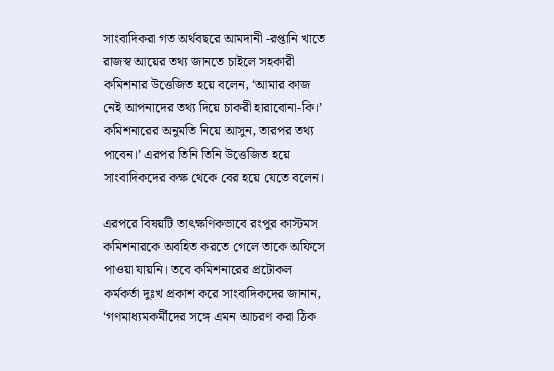সাংবাদিকরা গত অর্থবছরে আমদানী -রপ্তানি খাতে রাজস্ব আয়ের তথ্য জানতে চাইলে সহকারী কমিশনার উত্তেজিত হয়ে বলেন, ‘আমার কাজ নেই আপনাদের তথ্য দিয়ে চাকরী হারাবোনা-কি।’ কমিশনারের অনুমতি নিয়ে আসুন, তারপর তথ্য পাবেন।’ এরপর তিনি তিনি উত্তেজিত হয়ে সাংবাদিকদের কক্ষ থেকে বের হয়ে যেতে বলেন।

এরপরে বিষয়টি তাৎক্ষণিকভাবে রংপুর কাস্টমস কমিশনারকে অবহিত করতে গেলে তাকে অফিসে পাওয়া যায়নি। তবে কমিশনারের প্রটোকল কর্মকর্তা দুঃখ প্রকাশ করে সাংবাদিকদের জানান, ‘গণমাধ্যমকর্মীদের সঙ্গে এমন আচরণ করা ঠিক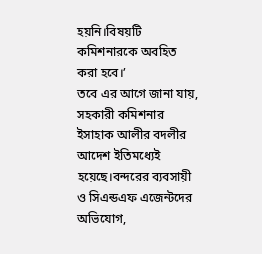হয়নি।বিষয়টি কমিশনারকে অবহিত করা হবে।’
তবে এর আগে জানা যায়, সহকারী কমিশনার ইসাহাক আলীর বদলীর আদেশ ইতিমধ্যেই হয়েছে।বন্দরের ব্যবসায়ী ও সিএন্ডএফ এজেন্টদের অভিযোগ,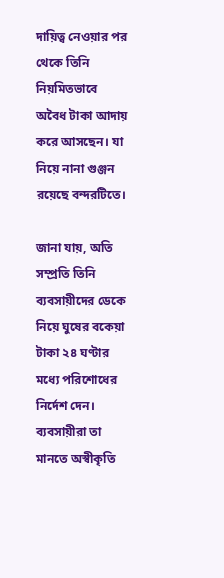দায়িত্ব নেওয়ার পর থেকে তিনি নিয়মিতভাবে অবৈধ টাকা আদায় করে আসছেন। যা নিয়ে নানা গুঞ্জন রয়েছে বন্দরটিতে।

জানা যায়, অতি সম্প্রতি তিনি ব্যবসায়ীদের ডেকে নিয়ে ঘুষের বকেয়া টাকা ২৪ ঘণ্টার মধ্যে পরিশোধের নির্দেশ দেন। ব্যবসায়ীরা তা মানতে অস্বীকৃতি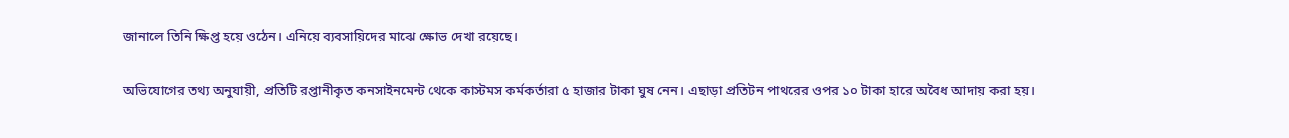জানালে তিনি ক্ষিপ্ত হয়ে ওঠেন। এনিয়ে ব্যবসায়িদের মাঝে ক্ষোভ দেখা রয়েছে।

অভিযোগের তথ্য অনুযায়ী, প্রতিটি রপ্তানীকৃত কনসাইনমেন্ট থেকে কাস্টমস কর্মকর্তারা ৫ হাজার টাকা ঘুষ নেন। এছাড়া প্রতিটন পাথরের ওপর ১০ টাকা হারে অবৈধ আদায় করা হয়।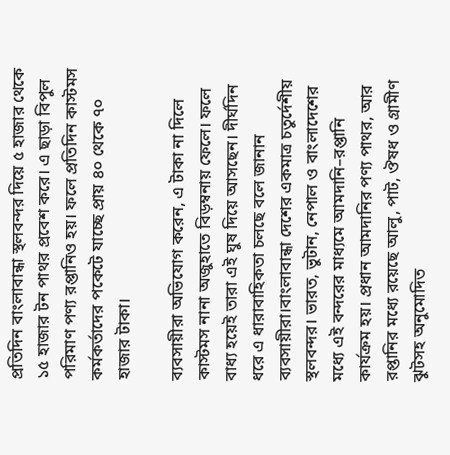প্রতিদিন বাংলাবান্ধা স্থলবন্দর দিয়ে ৫ হাজার থেকে ১৫ হাজার টন পাথর প্রবেশ করে। এ ছাড়া বিপুল পরিমাণ পণ্য রপ্তানিও হয়। ফলে প্রতিদিন কাস্টমস কর্মকর্তাদের পকেটে যাচ্ছে প্রায় ৪০ থেকে ৭০ হাজার টাকা।

ব্যবসায়ীরা অভিযোগ করেন, এ টাকা না দিলে কাস্টমস নানা অজুহাতে বিড়ম্বনায় ফেলে। ফলে বাধ্য হয়েই তারা এই ঘুষ দিয়ে আসছেন। দীর্ঘদিন ধরে এ ধারাবাহিকতা চলছে বলে জানান ব্যবসায়ীরা।বাংলাবান্ধা দেশের একমাত্র চতুর্দেশীয় স্থলবন্দর। ভারত, ভুটান, নেপাল ও বাংলাদেশের মধ্যে এই বন্দরের মাধ্যমে আমদানি–রপ্তানি কার্যক্রম হয়। প্রধান আমদানির পণ্য পাথর, আর রপ্তানির মধ্যে রয়েছে আলু, পাট, ঔষধ ও গ্রামীণ ঝুটসহ অনুমোদিত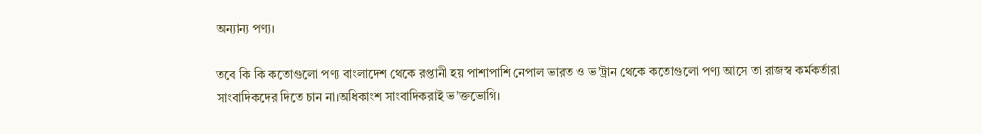অন্যান্য পণ্য।

তবে কি কি কতোগুলো পণ্য বাংলাদেশ থেকে রপ্তানী হয় পাশাপাশি নেপাল ভারত ও ভ’ট্রান থেকে কতোগুলো পণ্য আসে তা রাজস্ব কর্মকর্তারা সাংবাদিকদের দিতে চান না।অধিকাংশ সাংবাদিকরাই ভ’ক্তভোগি।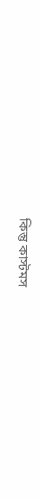কিন্তু কাস্টমস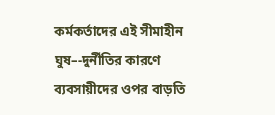কর্মকর্তাদের এই সীমাহীন ঘুষ–-দুর্নীতির কারণে ব্যবসায়ীদের ওপর বাড়তি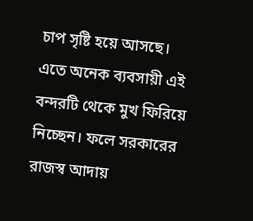চাপ সৃষ্টি হয়ে আসছে। এতে অনেক ব্যবসায়ী এই বন্দরটি থেকে মুখ ফিরিয়ে নিচ্ছেন। ফলে সরকারের রাজস্ব আদায়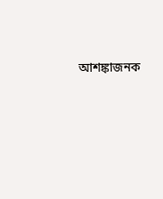আশঙ্কাজনক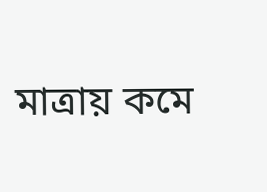মাত্রায় কমে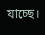যাচ্ছে।